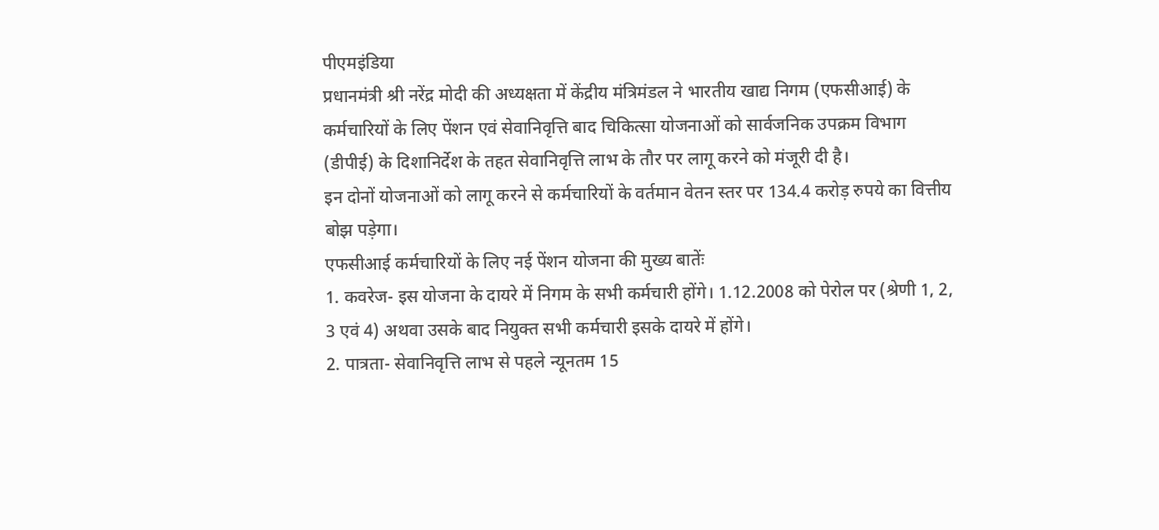पीएमइंडिया
प्रधानमंत्री श्री नरेंद्र मोदी की अध्यक्षता में केंद्रीय मंत्रिमंडल ने भारतीय खाद्य निगम (एफसीआई) के कर्मचारियों के लिए पेंशन एवं सेवानिवृत्ति बाद चिकित्सा योजनाओं को सार्वजनिक उपक्रम विभाग (डीपीई) के दिशानिर्देश के तहत सेवानिवृत्ति लाभ के तौर पर लागू करने को मंजूरी दी है।
इन दोनों योजनाओं को लागू करने से कर्मचारियों के वर्तमान वेतन स्तर पर 134.4 करोड़ रुपये का वित्तीय बोझ पड़ेगा।
एफसीआई कर्मचारियों के लिए नई पेंशन योजना की मुख्य बातेंः
1. कवरेज- इस योजना के दायरे में निगम के सभी कर्मचारी होंगे। 1.12.2008 को पेरोल पर (श्रेणी 1, 2, 3 एवं 4) अथवा उसके बाद नियुक्त सभी कर्मचारी इसके दायरे में होंगे।
2. पात्रता- सेवानिवृत्ति लाभ से पहले न्यूनतम 15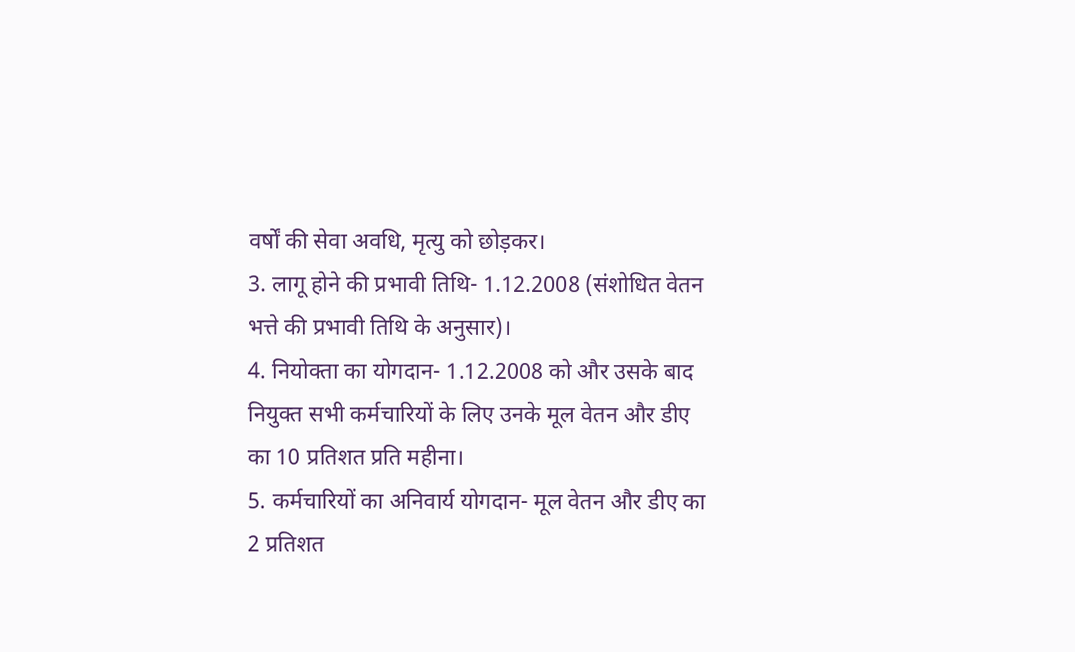वर्षों की सेवा अवधि, मृत्यु को छोड़कर।
3. लागू होने की प्रभावी तिथि- 1.12.2008 (संशोधित वेतन भत्ते की प्रभावी तिथि के अनुसार)।
4. नियोक्ता का योगदान- 1.12.2008 को और उसके बाद नियुक्त सभी कर्मचारियों के लिए उनके मूल वेतन और डीए का 10 प्रतिशत प्रति महीना।
5. कर्मचारियों का अनिवार्य योगदान- मूल वेतन और डीए का 2 प्रतिशत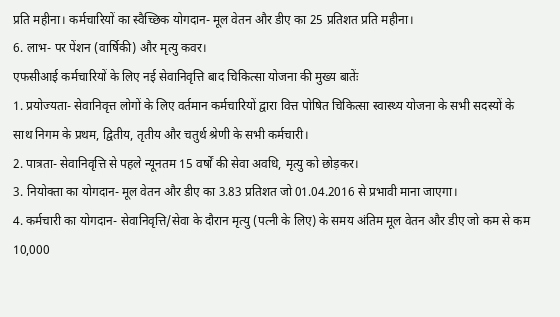प्रति महीना। कर्मचारियों का स्वैच्छिक योगदान- मूल वेतन और डीए का 25 प्रतिशत प्रति महीना।
6. लाभ- पर पेंशन (वार्षिकी) और मृत्यु कवर।
एफसीआई कर्मचारियों के लिए नई सेवानिवृत्ति बाद चिकित्सा योजना की मुख्य बातेंः
1. प्रयोज्यता- सेवानिवृत्त लोगों के लिए वर्तमान कर्मचारियों द्वारा वित्त पोषित चिकित्सा स्वास्थ्य योजना के सभी सदस्यों के साथ निगम के प्रथम, द्वितीय, तृतीय और चतुर्थ श्रेणी के सभी कर्मचारी।
2. पात्रता- सेवानिवृत्ति से पहले न्यूनतम 15 वर्षों की सेवा अवधि, मृत्यु को छोड़कर।
3. नियोक्ता का योगदान- मूल वेतन और डीए का 3.83 प्रतिशत जो 01.04.2016 से प्रभावी माना जाएगा।
4. कर्मचारी का योगदान- सेवानिवृत्ति/सेवा के दौरान मृत्यु (पत्नी के लिए) के समय अंतिम मूल वेतन और डीए जो कम से कम 10,000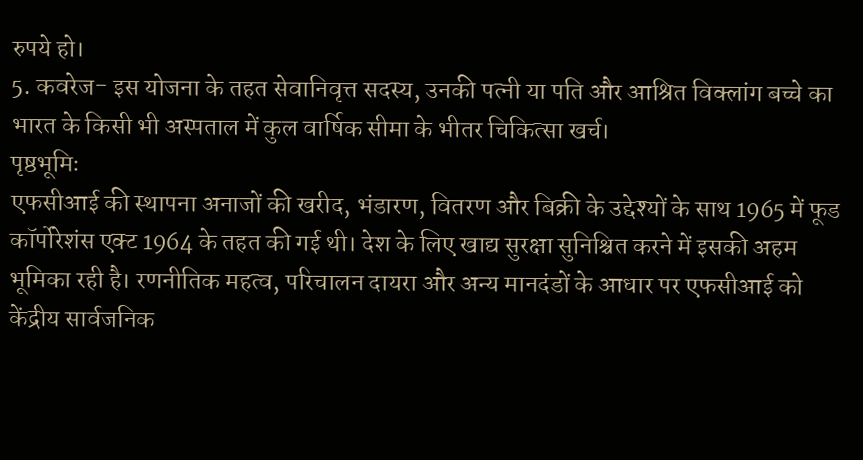रुपये हो।
5. कवरेज- इस योजना के तहत सेवानिवृत्त सदस्य, उनकी पत्नी या पति और आश्रित विक्लांग बच्चे का भारत के किसी भी अस्पताल में कुल वार्षिक सीमा के भीतर चिकित्सा खर्च।
पृष्ठभूमिः
एफसीआई की स्थापना अनाजों की खरीद, भंडारण, वितरण और बिक्री के उद्देश्यों के साथ 1965 में फूड कॉर्पोरेशंस एक्ट 1964 के तहत की गई थी। देश के लिए खाद्य सुरक्षा सुनिश्चित करने में इसकी अहम भूमिका रही है। रणनीतिक महत्व, परिचालन दायरा और अन्य मानदंडों के आधार पर एफसीआई को केंद्रीय सार्वजनिक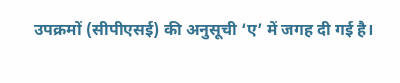उपक्रमों (सीपीएसई) की अनुसूची ‘ए’ में जगह दी गई है।